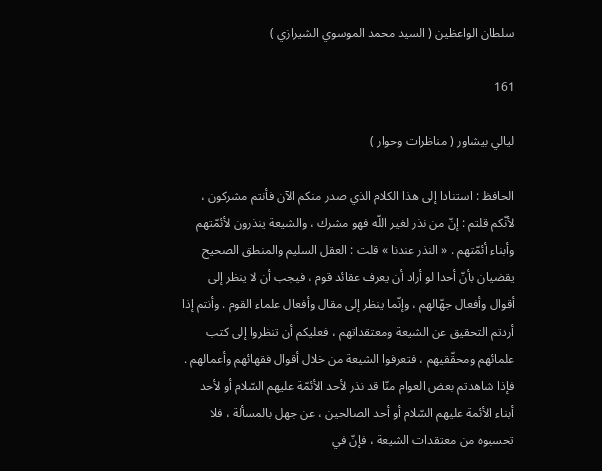سلطان الواعظين ( السيد محمد الموسوي الشيرازي )

161

ليالي بيشاور ( مناظرات وحوار )

الحافظ : استنادا إلى هذا الكلام الذي صدر منكم الآن فأنتم مشركون ، لأنّكم قلتم : إنّ من نذر لغير اللّه فهو مشرك ، والشيعة ينذرون لأئمّتهم وأبناء أئمّتهم . « النذر عندنا » قلت : العقل السليم والمنطق الصحيح يقضيان بأنّ أحدا لو أراد أن يعرف عقائد قوم ، فيجب أن لا ينظر إلى أقوال وأفعال جهّالهم ، وإنّما ينظر إلى مقال وأفعال علماء القوم . وأنتم إذا أردتم التحقيق عن الشيعة ومعتقداتهم ، فعليكم أن تنظروا إلى كتب علمائهم ومحقّقيهم ، فتعرفوا الشيعة من خلال أقوال فقهائهم وأعمالهم . فإذا شاهدتم بعض العوام منّا قد نذر لأحد الأئمّة عليهم السّلام أو لأحد أبناء الأئمة عليهم السّلام أو أحد الصالحين ، عن جهل بالمسألة ، فلا تحسبوه من معتقدات الشيعة ، فإنّ في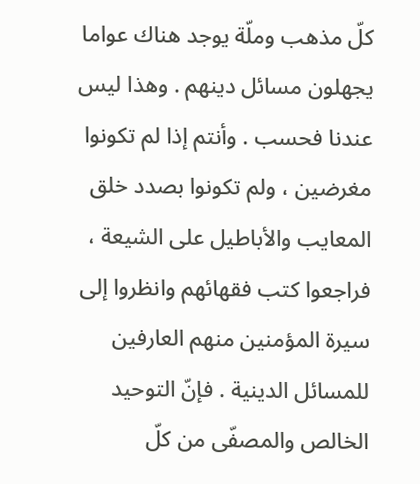كلّ مذهب وملّة يوجد هناك عواما يجهلون مسائل دينهم . وهذا ليس عندنا فحسب . وأنتم إذا لم تكونوا مغرضين ، ولم تكونوا بصدد خلق المعايب والأباطيل على الشيعة ، فراجعوا كتب فقهائهم وانظروا إلى سيرة المؤمنين منهم العارفين للمسائل الدينية . فإنّ التوحيد الخالص والمصفّى من كلّ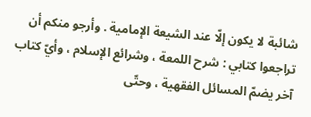شائبة لا يكون إلّا عند الشيعة الإمامية . وأرجو منكم أن تراجعوا كتابي : شرح اللمعة ، وشرائع الإسلام ، وأيّ كتاب آخر يضمّ المسائل الفقهية ، وحتّى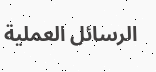الرسائل العملية